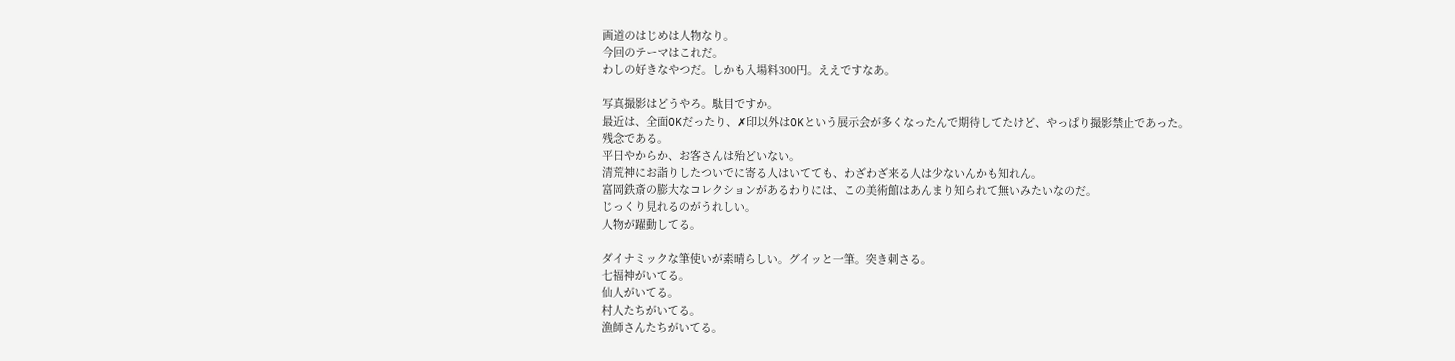画道のはじめは人物なり。
今回のテーマはこれだ。
わしの好きなやつだ。しかも入場料300円。ええですなあ。

写真撮影はどうやろ。駄目ですか。
最近は、全面OKだったり、✗印以外はOKという展示会が多くなったんで期待してたけど、やっぱり撮影禁止であった。
残念である。
平日やからか、お客さんは殆どいない。
清荒神にお詣りしたついでに寄る人はいてても、わざわざ来る人は少ないんかも知れん。
富岡鉄斎の膨大なコレクションがあるわりには、この美術館はあんまり知られて無いみたいなのだ。
じっくり見れるのがうれしい。
人物が躍動してる。

ダイナミックな筆使いが素晴らしい。グイッと一筆。突き刺さる。
七福神がいてる。
仙人がいてる。
村人たちがいてる。
漁師さんたちがいてる。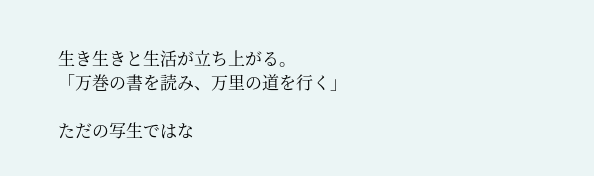生き生きと生活が立ち上がる。
「万巻の書を読み、万里の道を行く」

ただの写生ではな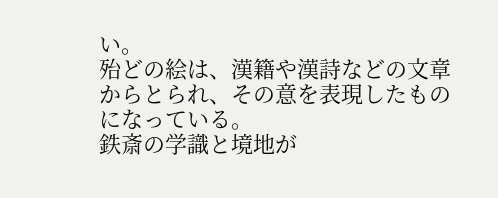い。
殆どの絵は、漢籍や漢詩などの文章からとられ、その意を表現したものになっている。
鉄斎の学識と境地が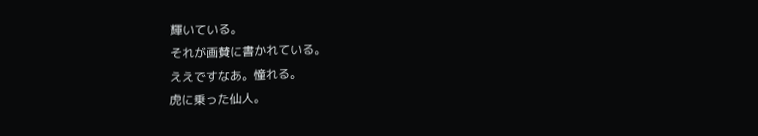輝いている。
それが画賛に書かれている。
ええですなあ。憧れる。
虎に乗った仙人。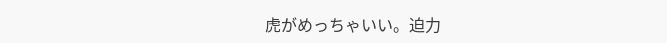虎がめっちゃいい。迫力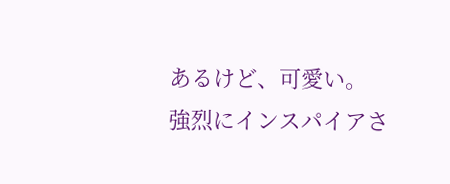あるけど、可愛い。
強烈にインスパイアさ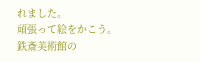れました。
頑張って絵をかこう。
鉄斎美術館の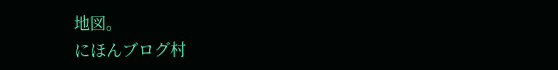地図。
にほんブログ村